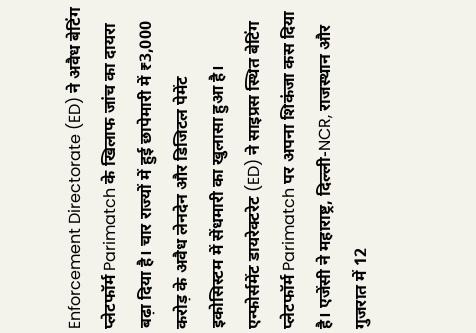Enforcement Directorate (ED) ने अवैध बेटिंग प्लेटफॉर्म Parimatch के खिलाफ जांच का दायरा बढ़ा दिया है। चार राज्यों में हुई छापेमारी में ₹3,000 करोड़ के अवैध लेनदेन और डिजिटल पेमेंट इकोसिस्टम में सेंधमारी का खुलासा हुआ है।
एन्फोर्समेंट डायरेक्टरेट (ED) ने साइप्रस स्थित बेटिंग प्लेटफॉर्म Parimatch पर अपना शिकंजा कस दिया है। एजेंसी ने महाराष्ट्र, दिल्ली-NCR, राजस्थान और गुजरात में 12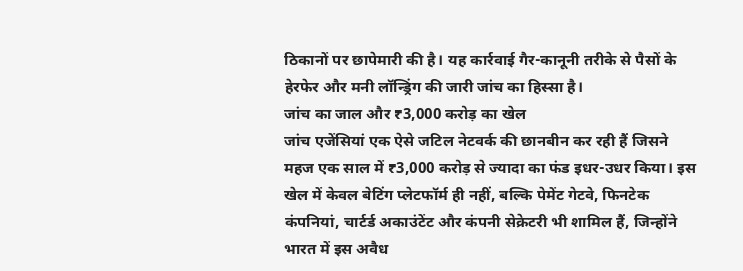ठिकानों पर छापेमारी की है। यह कार्रवाई गैर-कानूनी तरीके से पैसों के हेरफेर और मनी लॉन्ड्रिंग की जारी जांच का हिस्सा है।
जांच का जाल और ₹3,000 करोड़ का खेल
जांच एजेंसियां एक ऐसे जटिल नेटवर्क की छानबीन कर रही हैं जिसने महज एक साल में ₹3,000 करोड़ से ज्यादा का फंड इधर-उधर किया। इस खेल में केवल बेटिंग प्लेटफॉर्म ही नहीं, बल्कि पेमेंट गेटवे, फिनटेक कंपनियां, चार्टर्ड अकाउंटेंट और कंपनी सेक्रेटरी भी शामिल हैं, जिन्होंने भारत में इस अवैध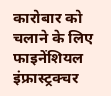कारोबार को चलाने के लिए फाइनेंशियल इंफ्रास्ट्रक्चर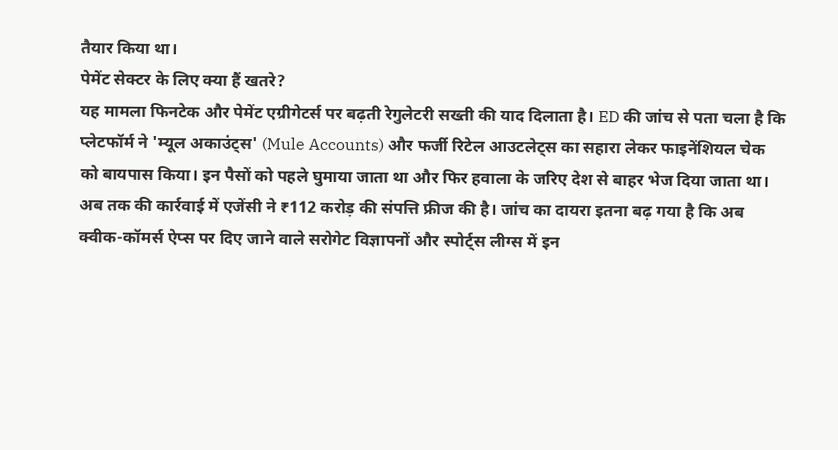तैयार किया था।
पेमेंट सेक्टर के लिए क्या हैं खतरे?
यह मामला फिनटेक और पेमेंट एग्रीगेटर्स पर बढ़ती रेगुलेटरी सख्ती की याद दिलाता है। ED की जांच से पता चला है कि प्लेटफॉर्म ने 'म्यूल अकाउंट्स' (Mule Accounts) और फर्जी रिटेल आउटलेट्स का सहारा लेकर फाइनेंशियल चेक को बायपास किया। इन पैसों को पहले घुमाया जाता था और फिर हवाला के जरिए देश से बाहर भेज दिया जाता था।
अब तक की कार्रवाई में एजेंसी ने ₹112 करोड़ की संपत्ति फ्रीज की है। जांच का दायरा इतना बढ़ गया है कि अब क्वीक-कॉमर्स ऐप्स पर दिए जाने वाले सरोगेट विज्ञापनों और स्पोर्ट्स लीग्स में इन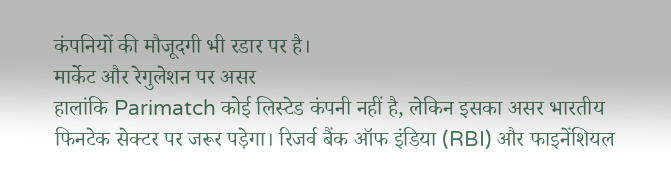कंपनियों की मौजूदगी भी रडार पर है।
मार्केट और रेगुलेशन पर असर
हालांकि Parimatch कोई लिस्टेड कंपनी नहीं है, लेकिन इसका असर भारतीय फिनटेक सेक्टर पर जरूर पड़ेगा। रिजर्व बैंक ऑफ इंडिया (RBI) और फाइनेंशियल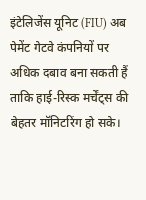इंटेलिजेंस यूनिट (FIU) अब पेमेंट गेटवे कंपनियों पर अधिक दबाव बना सकती हैं ताकि हाई-रिस्क मर्चेंट्स की बेहतर मॉनिटरिंग हो सके।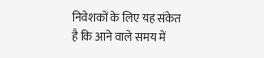निवेशकों के लिए यह संकेत है कि आने वाले समय में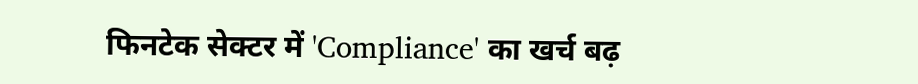फिनटेक सेक्टर में 'Compliance' का खर्च बढ़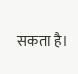सकता है।